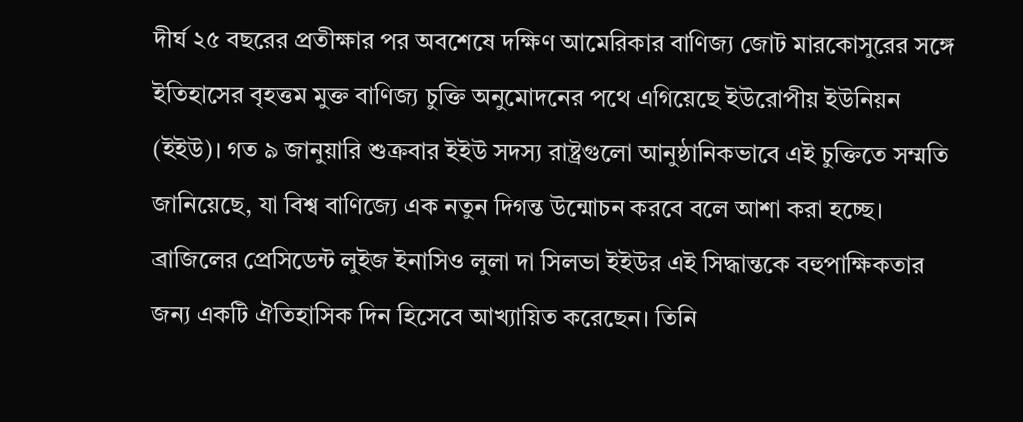দীর্ঘ ২৫ বছরের প্রতীক্ষার পর অবশেষে দক্ষিণ আমেরিকার বাণিজ্য জোট মারকোসুরের সঙ্গে ইতিহাসের বৃহত্তম মুক্ত বাণিজ্য চুক্তি অনুমোদনের পথে এগিয়েছে ইউরোপীয় ইউনিয়ন (ইইউ)। গত ৯ জানুয়ারি শুক্রবার ইইউ সদস্য রাষ্ট্রগুলো আনুষ্ঠানিকভাবে এই চুক্তিতে সম্মতি জানিয়েছে, যা বিশ্ব বাণিজ্যে এক নতুন দিগন্ত উন্মোচন করবে বলে আশা করা হচ্ছে।
ব্রাজিলের প্রেসিডেন্ট লুইজ ইনাসিও লুলা দা সিলভা ইইউর এই সিদ্ধান্তকে বহুপাক্ষিকতার জন্য একটি ঐতিহাসিক দিন হিসেবে আখ্যায়িত করেছেন। তিনি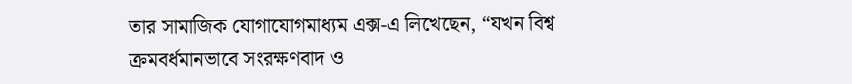তার সামাজিক যোগাযোগমাধ্যম এক্স-এ লিখেছেন, “যখন বিশ্ব ক্রমবর্ধমানভাবে সংরক্ষণবাদ ও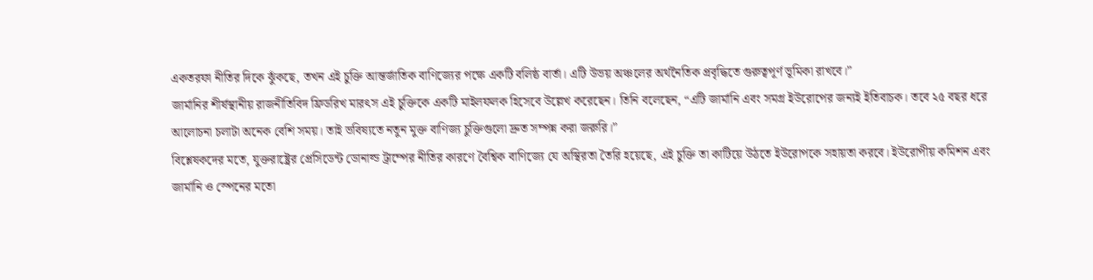একতরফা নীতির দিকে ঝুঁকছে, তখন এই চুক্তি আন্তর্জাতিক বাণিজ্যের পক্ষে একটি বলিষ্ঠ বার্তা। এটি উভয় অঞ্চলের অর্থনৈতিক প্রবৃদ্ধিতে গুরুত্বপূর্ণ ভূমিকা রাখবে।”
জার্মানির শীর্ষস্থানীয় রাজনীতিবিদ ফ্রিডরিখ মারৎস এই চুক্তিকে একটি মাইলফলক হিসেবে উল্লেখ করেছেন। তিনি বলেছেন, “এটি জার্মানি এবং সমগ্র ইউরোপের জন্যই ইতিবাচক। তবে ২৫ বছর ধরে আলোচনা চলাটা অনেক বেশি সময়। তাই ভবিষ্যতে নতুন মুক্ত বাণিজ্য চুক্তিগুলো দ্রুত সম্পন্ন করা জরুরি।”
বিশ্লেষকদের মতে, যুক্তরাষ্ট্রের প্রেসিডেন্ট ডোনাল্ড ট্রাম্পের নীতির কারণে বৈশ্বিক বাণিজ্যে যে অস্থিরতা তৈরি হয়েছে, এই চুক্তি তা কাটিয়ে উঠতে ইউরোপকে সহায়তা করবে। ইউরোপীয় কমিশন এবং জার্মানি ও স্পেনের মতো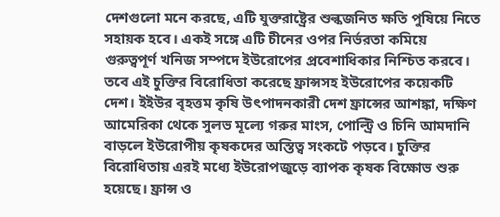দেশগুলো মনে করছে, এটি যুক্তরাষ্ট্রের শুল্কজনিত ক্ষতি পুষিয়ে নিতে সহায়ক হবে। একই সঙ্গে এটি চীনের ওপর নির্ভরতা কমিয়ে গুরুত্বপূর্ণ খনিজ সম্পদে ইউরোপের প্রবেশাধিকার নিশ্চিত করবে।
তবে এই চুক্তির বিরোধিতা করেছে ফ্রান্সসহ ইউরোপের কয়েকটি দেশ। ইইউর বৃহত্তম কৃষি উৎপাদনকারী দেশ ফ্রান্সের আশঙ্কা, দক্ষিণ আমেরিকা থেকে সুলভ মূল্যে গরুর মাংস, পোল্ট্রি ও চিনি আমদানি বাড়লে ইউরোপীয় কৃষকদের অস্তিত্ব সংকটে পড়বে। চুক্তির বিরোধিতায় এরই মধ্যে ইউরোপজুড়ে ব্যাপক কৃষক বিক্ষোভ শুরু হয়েছে। ফ্রান্স ও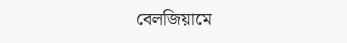বেলজিয়ামে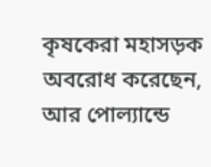কৃষকেরা মহাসড়ক অবরোধ করেছেন, আর পোল্যান্ডে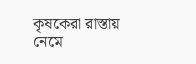কৃষকেরা রাস্তায় নেমে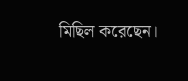মিছিল করেছেন।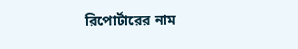রিপোর্টারের নাম